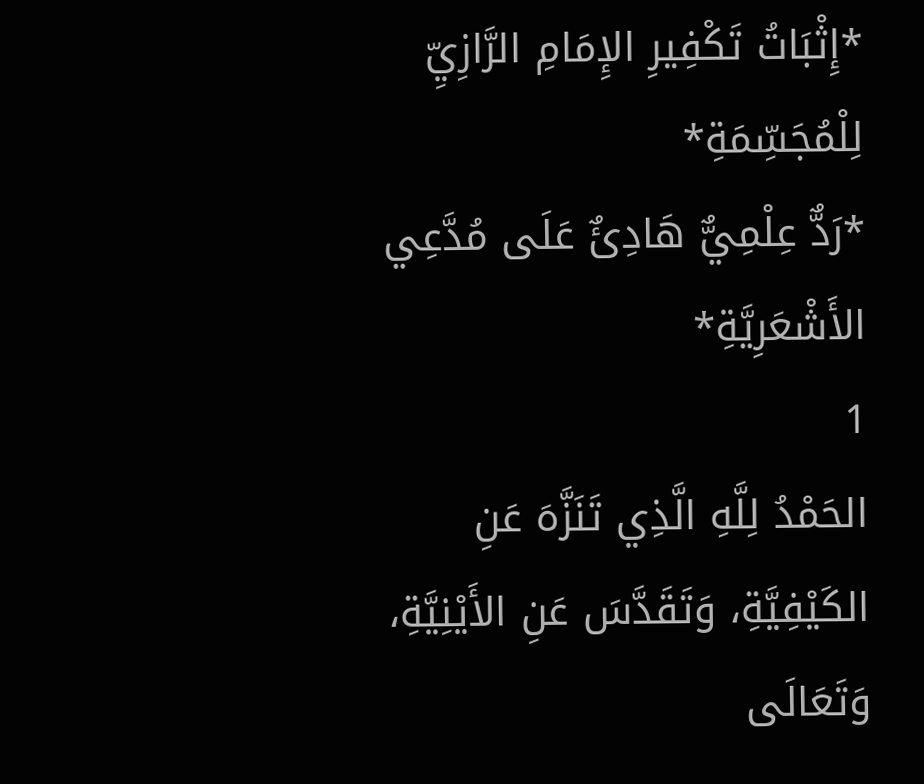*إِثْبَاتُ تَكْفِيرِ الإِمَامِ الرَّازِيِّ لِلْمُجَسِّمَةِ*
*رَدٌّ عِلْمِيٌّ هَادِئٌ عَلَى مُدَّعِي الأَشْعَرِيَّةِ*
1
الحَمْدُ لِلَّهِ الَّذِي تَنَزَّهَ عَنِ الكَيْفِيَّةِ، وَتَقَدَّسَ عَنِ الأَيْنِيَّةِ، وَتَعَالَى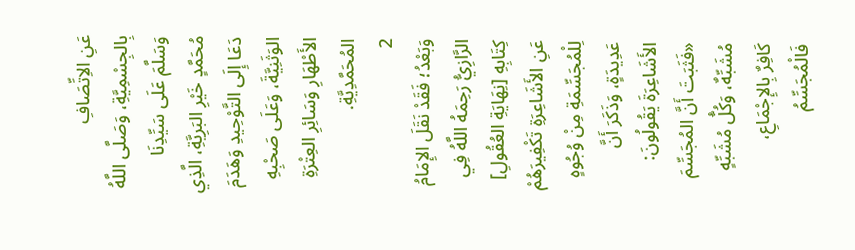عَنِ الاِتِّصَافِ بِالجِسْمِيَّةِ، وَصَلَّى اللَّهُ وَسَلَّمَ عَلَى سَيِّدِنَا مُحَمَّدٍ خَيْرِ البَرِيَّةِ، الَّذِي دَعَا إِلَى التَّوْحِيدِ وَهَدَمَ الوَثَنِيَّةَ، وَعَلَى صَحْبِهِ الأَطْهَارِ وَسَائِرِ العِتْرَةِ المُحَمَّدِيَّةِ.
2
وَبَعْدُ؛ فَقَدْ نَقَلَ الإِمَامُ الرَّازِيُّ رَحِمَهُ اللَّهُ فِي كِتَابِهِ [نِهَايَةِ العُقُولِ] عَنِ الأَشَاعِرَةِ تَكْفِيرَهُمْ لِلْمُجَسِّمَةِ مِنْ وُجُوهٍ عَدِيدَةٍ، وَذَكَرَ أَنَّ الأَشَاعِرَةَ يَقُولُونَ: «فَثَبَتَ أَنَّ المُجَسِّمَ مُشَبِّهٌ، وَكُلُّ مُشَبِّهٍ كَافِرٌ بِالإِجْمَاعِ، فَالْمُجَسِّمُ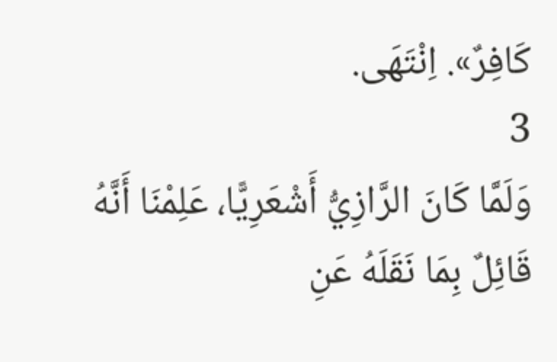كَافِرٌ». اِنْتَهَى.
3
وَلَمَّا كَانَ الرَّازِيُّ أَشْعَرِيًّا، عَلِمْنَا أَنَّهُ قَائِلٌ بِمَا نَقَلَهُ عَنِ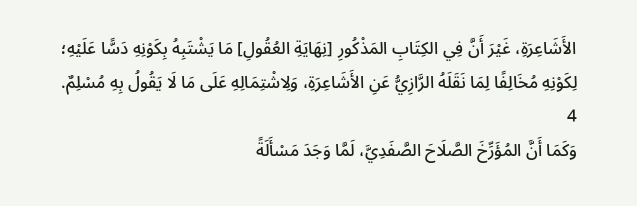الأَشَاعِرَةِ، غَيْرَ أَنَّ فِي الكِتَابِ المَذْكُورِ [نِهَايَةِ العُقُولِ] مَا يَشْتَبِهُ بِكَوْنِهِ دَسًّا عَلَيْهِ؛ لِكَوْنِهِ مُخَالِفًا لِمَا نَقَلَهُ الرَّازِيُّ عَنِ الأَشَاعِرَةِ، وَلِاشْتِمَالِهِ عَلَى مَا لَا يَقُولُ بِهِ مُسْلِمٌ.
4
وَكَمَا أَنَّ المُؤَرِّخَ الصَّلَاحَ الصَّفَدِيَّ، لَمَّا وَجَدَ مَسْأَلَةً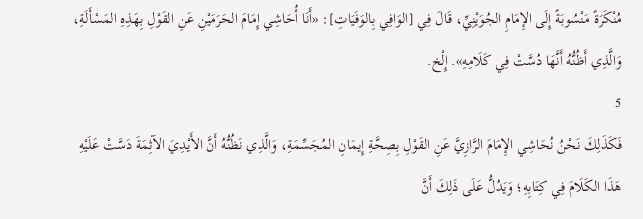مُنْكَرَةً مَنْسُوبَةً إِلَى الإِمَامِ الجُوَيْنِيِّ، قَالَ فِي [الوَافِي بِالوَفَيَاتِ]: «أَنَا أُحَاشِي إِمَامَ الحَرَمَيْنِ عَنِ القَوْلِ بِهَذِهِ المَسْأَلَةِ، وَالَّذِي أَظُنُّهُ أَنَّهَا دُسَّتْ فِي كَلَامِهِ». إِلْخ.
5
فَكَذَلِكَ نَحْنُ نُحَاشِي الإِمَامَ الرَّازِيَّ عَنِ القَوْلِ بِصِحَّةِ إِيمَانِ المُجَسِّمَةِ، وَالَّذِي نَظُنُّهُ أَنَّ الأَيْدِيَ الآثِمَةَ دَسَّتْ عَلَيْهِ هَذَا الكَلَامَ فِي كِتَابِهِ؛ وَيَدُلُّ عَلَى ذَلِكَ أَنَّ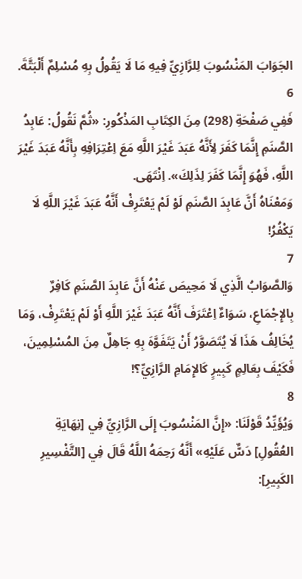الجَوَابَ المَنْسُوبَ لِلرَّازِيِّ فِيهِ مَا لَا يَقُولُ بِهِ مُسْلِمٌ أَلْبَتَّةَ.
6
فَفِي صَفْحَةِ (298) مِنَ الكِتَابِ المَذْكُورِ: «ثُمَّ نَقُولُ: عَابِدُ الصَّنَمِ إِنَّمَا كَفَرَ لِأَنَّهُ عَبَدَ غَيْرَ اللَّهِ مَعَ اِعْتِرَافِهِ بِأَنَّهُ عَبَدَ غَيْرَ اللَّهِ، فَهُوَ إِنَّمَا كَفَرَ لِذَلِكَ». اِنْتَهَى.
وَمَعْنَاهُ أَنَّ عَابِدَ الصَّنَمِ لَوْ لَمْ يَعْتَرِفْ أَنَّهُ عَبَدَ غَيْرَ اللَّهِ لَا يَكْفُرُ!
7
وَالصَّوَابُ الَّذِي لَا مَحِيصَ عَنْهُ أَنَّ عَابِدَ الصَّنَمِ كَافِرٌ بِالإِجْمَاعِ، سَوَاءٌ اِعْتَرَفَ أَنَّهُ عَبَدَ غَيْرَ اللَّهِ أَوْ لَمْ يَعْتَرِفْ، وَمَا يُخَالِفُ هَذَا لَا يُتَصَوَّرُ أَنْ يَتَفَوَّهَ بِهِ جَاهِلٌ مِنَ المُسْلِمِينَ، فَكَيْفَ بِعَالِمٍ كَبِيرٍ كَالإِمَامِ الرَّازِيِّ؟!
8
وَيُؤَيِّدُ قَوْلَنَا: «إِنَّ المَنْسُوبَ إِلَى الرَّازِيِّ فِي [نِهَايَةِ العُقُولِ] دَسٌّ عَلَيْهِ» أَنَّهُ رَحِمَهُ اللَّهُ قَالَ فِي [التَّفْسِيرِ الكَبِيرِ]: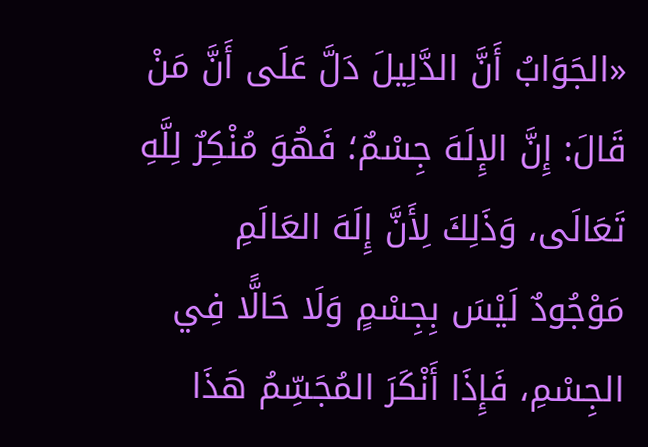«الجَوَابُ أَنَّ الدَّلِيلَ دَلَّ عَلَى أَنَّ مَنْ قَالَ: إِنَّ الإِلَهَ جِسْمٌ؛ فَهُوَ مُنْكِرٌ لِلَّهِ تَعَالَى، وَذَلِكَ لِأَنَّ إِلَهَ العَالَمِ مَوْجُودٌ لَيْسَ بِجِسْمٍ وَلَا حَالًّا فِي الجِسْمِ، فَإِذَا أَنْكَرَ المُجَسِّمُ هَذَا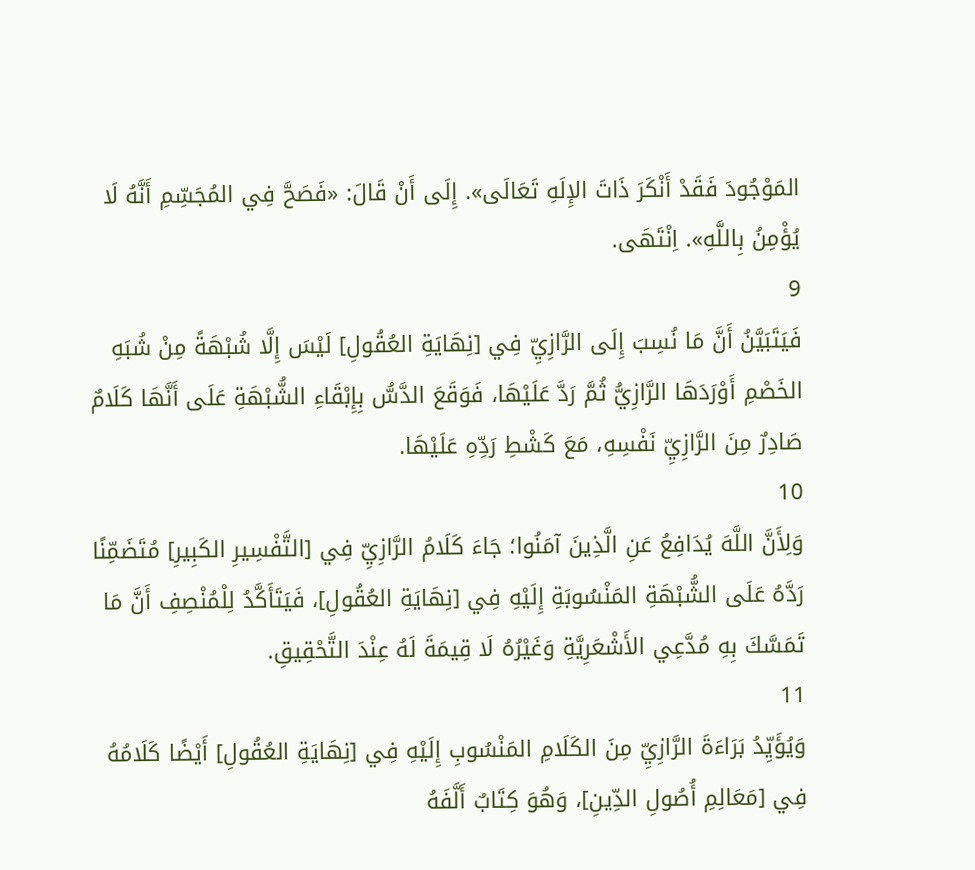المَوْجُودَ فَقَدْ أَنْكَرَ ذَاتَ الإِلَهِ تَعَالَى». إِلَى أَنْ قَالَ: «فَصَحَّ فِي المُجَسِّمِ أَنَّهُ لَا يُؤْمِنُ بِاللَّهِ». اِنْتَهَى.
9
فَيَتَبَيَّنُ أَنَّ مَا نُسِبَ إِلَى الرَّازِيِّ فِي [نِهَايَةِ العُقُولِ] لَيْسَ إِلَّا شُبْهَةً مِنْ شُبَهِ الخَصْمِ أَوْرَدَهَا الرَّازِيُّ ثُمَّ رَدَّ عَلَيْهَا، فَوَقَعَ الدَّسُّ بِإِبْقَاءِ الشُّبْهَةِ عَلَى أَنَّهَا كَلَامٌ صَادِرٌ مِنَ الرَّازِيِّ نَفْسِهِ، مَعَ كَشْطِ رَدِّهِ عَلَيْهَا.
10
وَلِأَنَّ اللَّهَ يُدَافِعُ عَنِ الَّذِينَ آمَنُوا؛ جَاءَ كَلَامُ الرَّازِيِّ فِي [التَّفْسِيرِ الكَبِيرِ] مُتَضَمِّنًا رَدَّهُ عَلَى الشُّبْهَةِ المَنْسُوبَةِ إِلَيْهِ فِي [نِهَايَةِ العُقُولِ]، فَيَتَأَكَّدُ لِلْمُنْصِفِ أَنَّ مَا تَمَسَّكَ بِهِ مُدَّعِي الأَشْعَرِيَّةِ وَغَيْرُهُ لَا قِيمَةَ لَهُ عِنْدَ التَّحْقِيقِ.
11
وَيُؤَيِّدُ بَرَاءَةَ الرَّازِيِّ مِنَ الكَلَامِ المَنْسُوبِ إِلَيْهِ فِي [نِهَايَةِ العُقُولِ] أَيْضًا كَلَامُهُ فِي [مَعَالِمِ أُصُولِ الدِّينِ]، وَهُوَ كِتَابٌ أَلَّفَهُ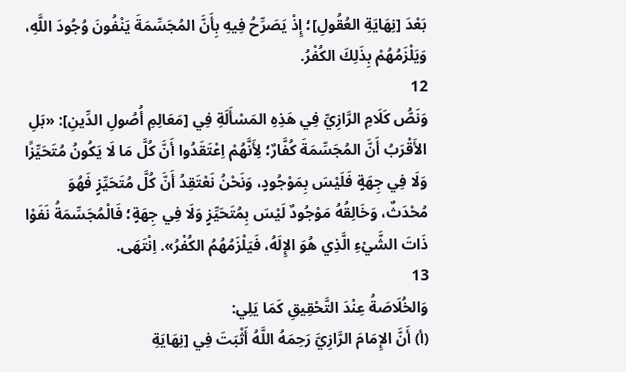بَعْدَ [نِهَايَةِ العُقُولِ]؛ إِذْ يَصَرِّحُ فِيهِ بِأَنَّ المُجَسِّمَةَ يَنْفُونَ وُجُودَ اللَّهِ، وَيَلْزَمُهُمْ بِذَلِكَ الكُفْرُ.
12
وَنَصُّ كَلَامِ الرَّازِيِّ فِي هَذِهِ المَسْأَلَةِ فِي [مَعَالِمِ أُصُولِ الدِّينِ]: «بَلِ الأَقْرَبُ أَنَّ المُجَسِّمَةَ كُفَّارٌ؛ لِأَنَّهُمْ اِعْتَقَدُوا أَنَّ كُلَّ مَا لَا يَكُونُ مُتَحَيِّزًا وَلَا فِي جِهَةٍ فَلَيْسَ بِمَوْجُودٍ، وَنَحْنُ نَعْتَقِدُ أَنَّ كُلَّ مُتَحَيِّزٍ فَهُوَ مُحْدَثٌ، وَخَالِقُهُ مَوْجُودٌ لَيْسَ بِمُتَحَيِّزٍ وَلَا فِي جِهَةٍ؛ فَالْمُجَسِّمَةُ نَفَوْا ذَاتَ الشَّيْءِ الَّذِي هُوَ الإِلَهُ، فَيَلْزَمُهُمُ الكُفْرُ». اِنْتَهَى.
13
وَالخُلَاصَةُ عِنْدَ التَّحْقِيقِ كَمَا يَلِي:
(أ) أَنَّ الإِمَامَ الرَّازِيَّ رَحِمَهُ اللَّهُ أَثْبَتَ فِي [نِهَايَةِ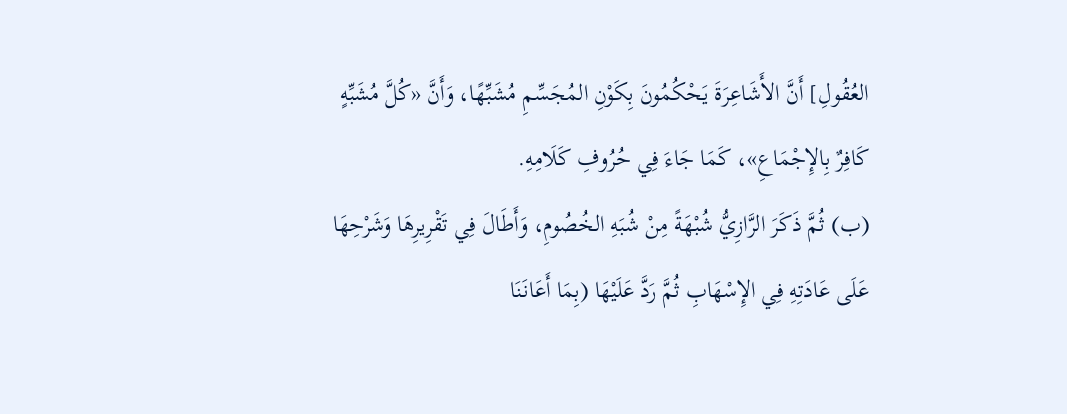العُقُولِ] أَنَّ الأَشَاعِرَةَ يَحْكُمُونَ بِكَوْنِ المُجَسِّمِ مُشَبِّهًا، وَأَنَّ «كُلَّ مُشَبِّهٍ كَافِرٌ بِالإِجْمَاعِ»، كَمَا جَاءَ فِي حُرُوفِ كَلَامِهِ.
(ب) ثُمَّ ذَكَرَ الرَّازِيُّ شُبْهَةً مِنْ شُبَهِ الخُصُومِ، وَأَطَالَ فِي تَقْرِيرِهَا وَشَرْحِهَا عَلَى عَادَتِهِ فِي الإِسْهَابِ ثُمَّ رَدَّ عَلَيْهَا (بِمَا أَعَانَنَا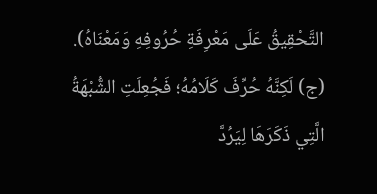التَّحْقِيقُ عَلَى مَعْرِفَةِ حُرُوفِهِ وَمَعْنَاهُ).
(ج) لَكِنَّهُ حُرِّفَ كَلَامُهُ؛ فَجُعِلَتِ الشُّبْهَةُ الَّتِي ذَكَرَهَا لِيَرُدَّ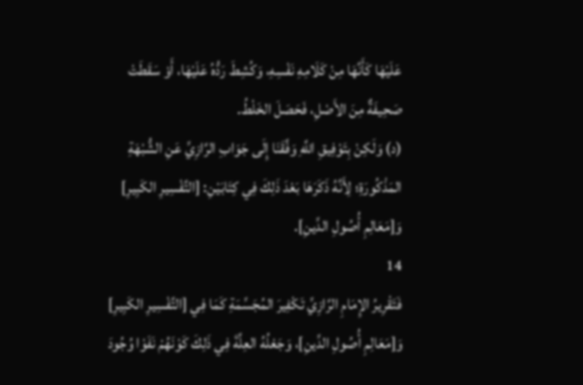عَلَيْهَا كَأَنَّهَا مِنْ كَلَامِهِ نَفْسِهِ، وَكُشِطَ رَدُّهُ عَلَيْهَا، أَوْ سَقَطَتْ صَحِيفَةٌ مِنَ الأَصْلِ، فَحَصَلَ الخَلْطُ.
(د) وَلَكِنْ بِتَوْفِيقِ اللَّهِ وَفَّقَنَا إِلَى جَوَابِ الرَّازِيِّ عَنِ الشُّبْهَةِ المَذْكُورَةِ؛ لِأَنَّهُ ذَكَرَهَا بَعْدَ ذَلِكَ فِي كِتَابَيْنِ: [التَّفْسِيرِ الكَبِيرِ] وَ[مَعَالِمِ أُصُولِ الدِّينِ].
14
فَتَقْرِيرُ الإِمَامِ الرَّازِيِّ تَكْفِيرَ المُجَسِّمَةِ كَمَا فِي [التَّفْسِيرِ الكَبِيرِ] وَ[مَعَالِمِ أُصُولِ الدِّينِ]، وَجَعْلُهُ العِلَّةَ فِي ذَلِكَ كَوْنَهُمْ نَفَوْا وُجُودَ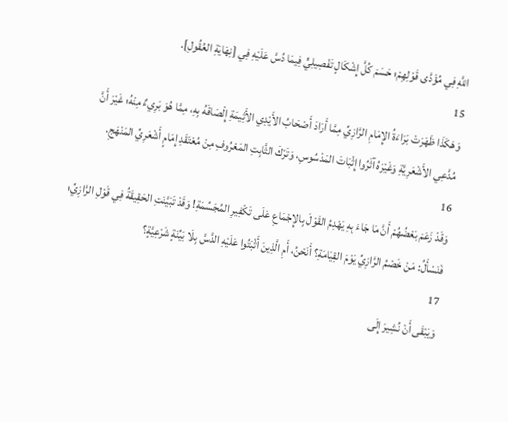اللَّهِ فِي مُؤَدَّى قَوْلِهِمْ؛ حَسَمَ كُلَّ إِشْكَالٍ تَفْصِيلِيٍّ فِيمَا دُسَّ عَلَيْهِ فِي [نِهَايَةِ العُقُولِ].
15
وَهَكَذَا ظَهَرَتْ بَرَاءَةُ الإِمَامِ الرَّازِيِّ مِمَّا أَرَادَ أَصْحَابُ الأَيْدِي الأَثِيمَةِ إِلْصَاقَهُ بِهِ، مِمَّا هُوَ بَرِيءٌ مِنْهُ؛ غَيْرَ أَنَّ مُدَّعِي الأَشْعَرِيَّةِ وَغَيْرَهُ آثَرُوا إِثْبَاتَ المَدْسُوسِ، وَتَرْكَ الثَّابِتِ المَعْرُوفِ مِنْ مُعْتَقَدِ إِمَامٍ أَشْعَرِيِّ المَنْهَجِ.
16
وَقَدْ زَعَمَ بَعْضُهُمْ أَنَّ مَا جَاءَ بِهِ يَهْدِمُ القَوْلَ بِالإِجْمَاعِ عَلَى تَكْفِيرِ المُجَسِّمَةِ! وَقَدْ تَبَيَّنَتِ الحَقِيقَةُ فِي قَوْلِ الرَّازِيِّ؛ فَنَسْأَلُ: مَنْ خَصْمُ الرَّازِيِّ يَوْمَ القِيَامَةِ؟ أَنَحْنُ، أَمِ الَّذِينَ أَثْبَتُوا عَلَيْهِ الدَّسَّ بِلَا بَيِّنَةٍ شَرْعِيَّةٍ؟
17
وَيَبْقَى أَنْ نُشِيرَ إِلَى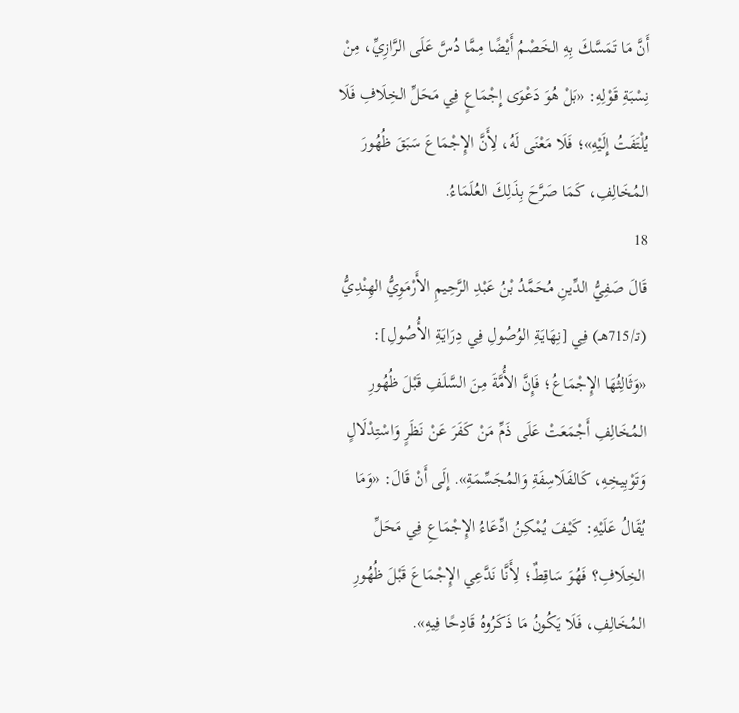أَنَّ مَا تَمَسَّكَ بِهِ الخَصْمُ أَيْضًا مِمَّا دُسَّ عَلَى الرَّازِيِّ، مِنْ نِسْبَةِ قَوْلِهِ: «بَلْ هُوَ دَعْوَى إِجْمَاعٍ فِي مَحَلِّ الخِلَافِ فَلَا يُلْتَفَتُ إِلَيْهِ»؛ فَلَا مَعْنَى لَهُ، لِأَنَّ الإِجْمَاعَ سَبَقَ ظُهُورَ المُخَالِفِ، كَمَا صَرَّحَ بِذَلِكَ العُلَمَاءُ.
18
قَالَ صَفِيُّ الدِّينِ مُحَمَّدُ بْنُ عَبْدِ الرَّحِيمِ الأَرْمَوِيُّ الهِنْدِيُّ (تـ/715هـ) فِي [نِهَايَةِ الوُصُولِ فِي دِرَايَةِ الأُصُولِ]: «وَثَالِثُهَا الإِجْمَاعُ؛ فَإِنَّ الأُمَّةَ مِنَ السَّلَفِ قَبْلَ ظُهُورِ المُخَالِفِ أَجْمَعَتْ عَلَى ذَمِّ مَنْ كَفَرَ عَنْ نَظَرٍ وَاسْتِدْلَالٍ وَتَوْبِيخِهِ، كَالفَلَاسِفَةِ وَالمُجَسِّمَةِ». إِلَى أَنْ قَالَ: «وَمَا يُقَالُ عَلَيْهِ: كَيْفَ يُمْكِنُ ادِّعَاءُ الإِجْمَاعِ فِي مَحَلِّ الخِلَافِ؟ فَهُوَ سَاقِطٌ؛ لِأَنَّا نَدَّعِي الإِجْمَاعَ قَبْلَ ظُهُورِ المُخَالِفِ، فَلَا يَكُونُ مَا ذَكَرُوهُ قَادِحًا فِيهِ».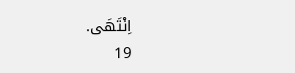اِنْتَهَى.
19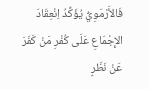فَالأَرْمَوِيُّ يُؤَكِّدُ اِنْعِقَادَ الإِجْمَاعِ عَلَى كُفْرِ مَنْ كَفَرَ عَنْ نَظَرٍ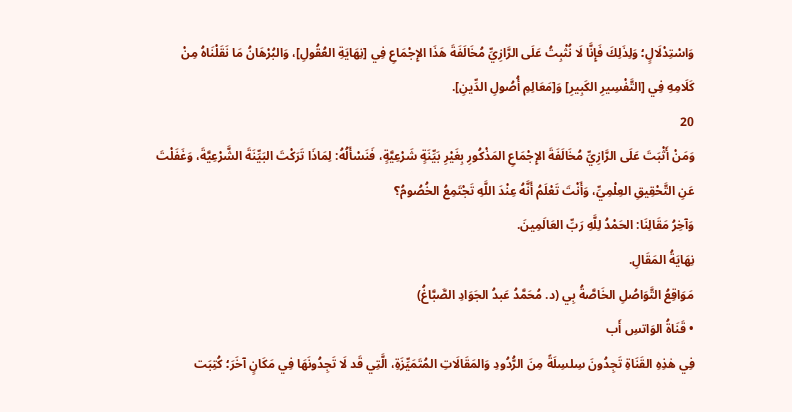وَاسْتِدْلَالٍ؛ وَلِذَلِكَ فَإِنَّا لَا نُثْبِتُ عَلَى الرَّازِيِّ مُخَالَفَةَ هَذَا الإِجْمَاعِ فِي [نِهَايَةِ العُقُولِ]، وَالبُرْهَانُ مَا نَقَلْنَاهُ مِنْ كَلَامِهِ فِي [التَّفْسِيرِ الكَبِيرِ] وَ[مَعَالِمِ أُصُولِ الدِّينِ].
20
وَمَنْ أَثْبَتَ عَلَى الرَّازِيِّ مُخَالَفَةَ الإِجْمَاعِ المَذْكُورِ بِغَيْرِ بَيِّنَةٍ شَرْعِيَّةٍ، فَنَسْأَلُهُ: لِمَاذَا تَرَكْتَ البَيِّنَةَ الشَّرْعِيَّةَ، وَغَفَلْتَ عَنِ التَّحْقِيقِ العِلْمِيِّ، وَأَنْتَ تَعْلَمُ أَنَّهُ عِنْدَ اللَّهِ تَجْتَمِعُ الخُصُومُ؟
وَآخِرُ مَقَالِنَا: الحَمْدُ لِلَّهِ رَبِّ العَالَمِينَ.
نِهَايَةُ المَقَالِ.
مَوَاقِعُ التَّوَاصُلِ الخَاصَّةُ بِي (د. مُحَمَّدُ عَبدُ الجَوَادِ الصَّبَّاغُ)
• قَنَاةُ الوَاتسِ أَب
فِي هٰذِهِ القَنَاةِ تَجِدُونَ سِلسِلَةً مِنَ الرُّدُودِ وَالمَقَالَاتِ المُتَمَيِّزَةِ، الَّتِي قَد لَا تَجِدُونَهَا فِي مَكَانٍ آخَرَ؛ كُتِبَت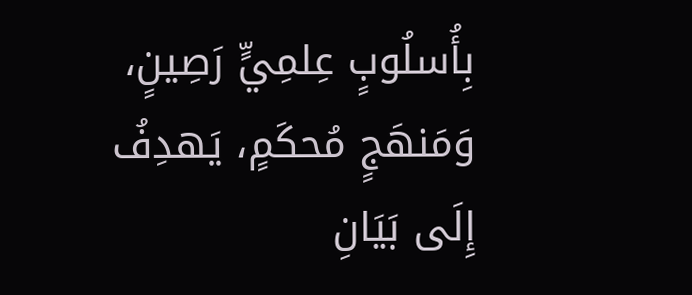بِأُسلُوبٍ عِلمِيٍّ رَصِينٍ، وَمَنهَجٍ مُحكَمٍ، يَهدِفُ إِلَى بَيَانِ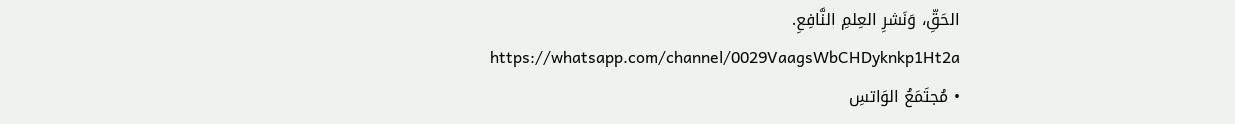الحَقِّ، وَنَشرِ العِلمِ النَّافِعِ.
https://whatsapp.com/channel/0029VaagsWbCHDyknkp1Ht2a
• مُجتَمَعُ الوَاتسِ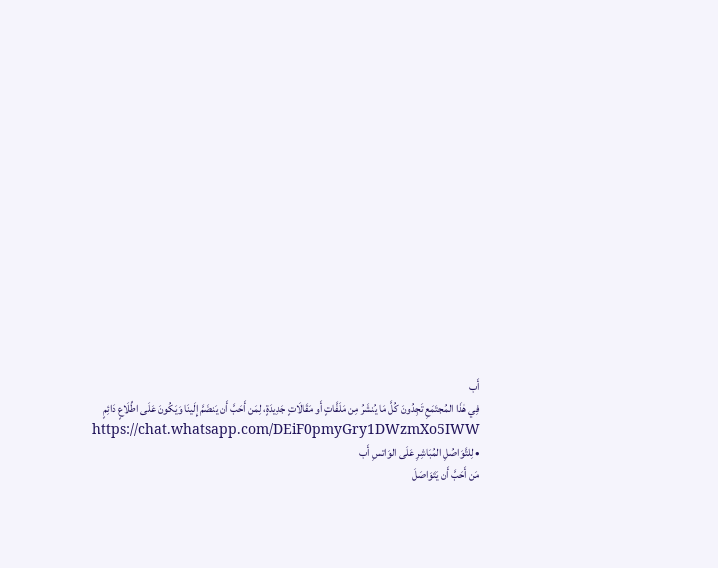أَب
فِي هٰذَا المُجتَمَعِ تَجِدُونَ كُلَّ مَا يُنشَرُ مِن مَلَفَّاتٍ أَو مَقَالَاتٍ جَدِيدَةٍ، لِمَن أَحَبَّ أَن يَنضَمَّ إِلَينَا وَيَكُونَ عَلَى اطِّلَاعٍ دَائِمٍ
https://chat.whatsapp.com/DEiF0pmyGry1DWzmXo5IWW
• لِلتَّوَاصُلِ المُبَاشِرِ عَلَى الوَاتسِ أَب
مَن أَحَبَّ أَن يَتَوَاصَلَ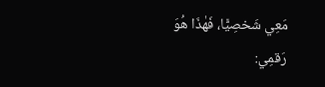مَعِي شَخصِيًّا، فَهٰذَا هُوَ رَقمِي: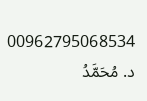00962795068534
د. مُحَمَّدُ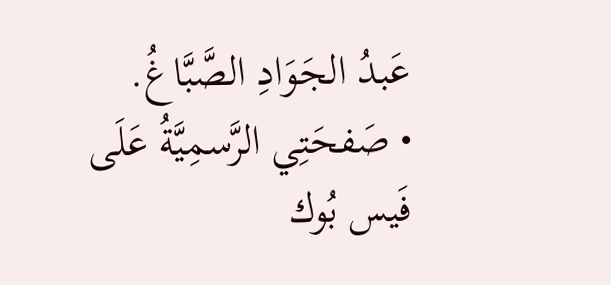عَبدُ الجَوَادِ الصَّبَّاغُ.
• صَفحَتِي الرَّسمِيَّةُ عَلَى فَيس بُوك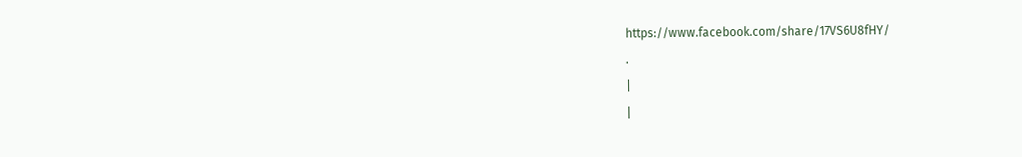https://www.facebook.com/share/17VS6U8fHY/
.
|
|